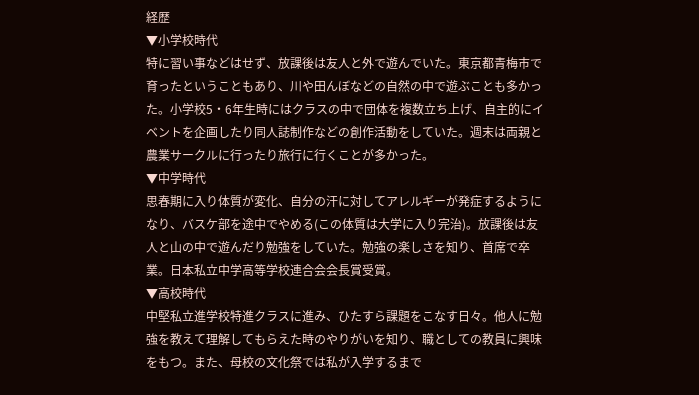経歴
▼小学校時代
特に習い事などはせず、放課後は友人と外で遊んでいた。東京都青梅市で育ったということもあり、川や田んぼなどの自然の中で遊ぶことも多かった。小学校5・6年生時にはクラスの中で団体を複数立ち上げ、自主的にイベントを企画したり同人誌制作などの創作活動をしていた。週末は両親と農業サークルに行ったり旅行に行くことが多かった。
▼中学時代
思春期に入り体質が変化、自分の汗に対してアレルギーが発症するようになり、バスケ部を途中でやめる(この体質は大学に入り完治)。放課後は友人と山の中で遊んだり勉強をしていた。勉強の楽しさを知り、首席で卒業。日本私立中学高等学校連合会会長賞受賞。
▼高校時代
中堅私立進学校特進クラスに進み、ひたすら課題をこなす日々。他人に勉強を教えて理解してもらえた時のやりがいを知り、職としての教員に興味をもつ。また、母校の文化祭では私が入学するまで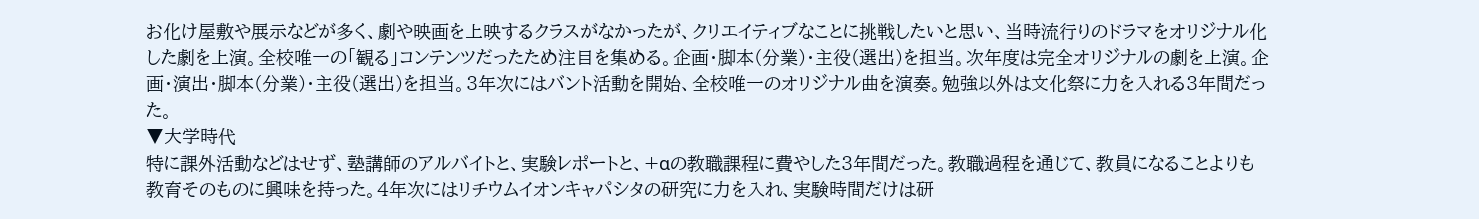お化け屋敷や展示などが多く、劇や映画を上映するクラスがなかったが、クリエイティブなことに挑戦したいと思い、当時流行りのドラマをオリジナル化した劇を上演。全校唯一の「観る」コンテンツだったため注目を集める。企画・脚本(分業)・主役(選出)を担当。次年度は完全オリジナルの劇を上演。企画・演出・脚本(分業)・主役(選出)を担当。3年次にはバント活動を開始、全校唯一のオリジナル曲を演奏。勉強以外は文化祭に力を入れる3年間だった。
▼大学時代
特に課外活動などはせず、塾講師のアルバイトと、実験レポートと、+αの教職課程に費やした3年間だった。教職過程を通じて、教員になることよりも教育そのものに興味を持った。4年次にはリチウムイオンキャパシタの研究に力を入れ、実験時間だけは研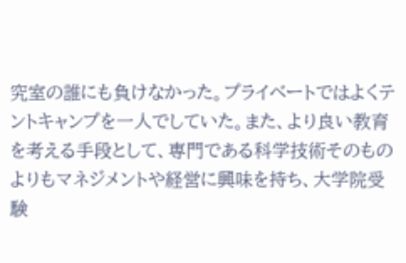究室の誰にも負けなかった。プライベートではよくテントキャンプを一人でしていた。また、より良い教育を考える手段として、専門である科学技術そのものよりもマネジメントや経営に興味を持ち、大学院受験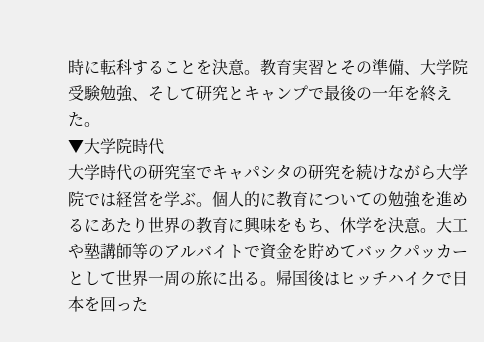時に転科することを決意。教育実習とその準備、大学院受験勉強、そして研究とキャンプで最後の一年を終えた。
▼大学院時代
大学時代の研究室でキャパシタの研究を続けながら大学院では経営を学ぶ。個人的に教育についての勉強を進めるにあたり世界の教育に興味をもち、休学を決意。大工や塾講師等のアルバイトで資金を貯めてバックパッカーとして世界一周の旅に出る。帰国後はヒッチハイクで日本を回った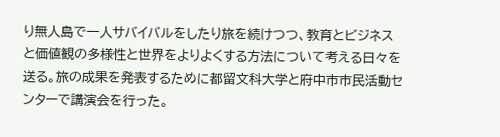り無人島で一人サバイバルをしたり旅を続けつつ、教育とビジネスと価値観の多様性と世界をよりよくする方法について考える日々を送る。旅の成果を発表するために都留文科大学と府中市市民活動センターで講演会を行った。